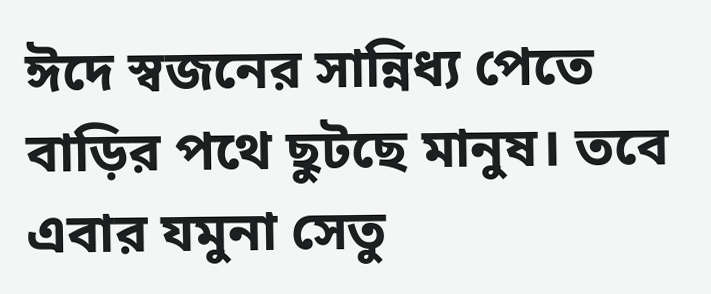ঈদে স্বজনের সান্নিধ্য পেতে বাড়ির পথে ছুটছে মানুষ। তবে এবার যমুনা সেতু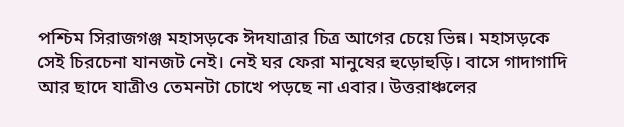পশ্চিম সিরাজগঞ্জ মহাসড়কে ঈদযাত্রার চিত্র আগের চেয়ে ভিন্ন। মহাসড়কে সেই চিরচেনা যানজট নেই। নেই ঘর ফেরা মানুষের হুড়োহুড়ি। বাসে গাদাগাদি আর ছাদে যাত্রীও তেমনটা চোখে পড়ছে না এবার। উত্তরাঞ্চলের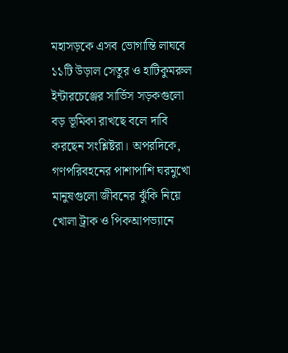মহাসড়কে এসব ভোগান্তি লাঘবে ১১টি উড়াল সেতুর ও হাটিকুমরুল ইন্টারচেঞ্জের সার্ভিস সড়কগুলো বড় ভূমিকা রাখছে বলে দাবি করছেন সংশ্লিষ্টরা। অপরদিকে, গণপরিবহনের পাশাপাশি ঘরমুখো মানুষগুলো জীবনের ঝুঁকি নিয়ে খোলা ট্রাক ও পিকআপভ্যানে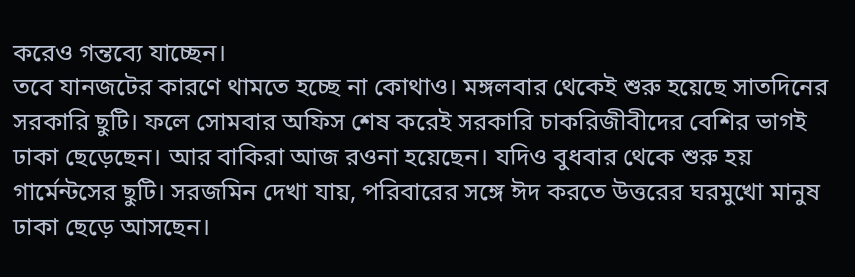করেও গন্তব্যে যাচ্ছেন।
তবে যানজটের কারণে থামতে হচ্ছে না কোথাও। মঙ্গলবার থেকেই শুরু হয়েছে সাতদিনের সরকারি ছুটি। ফলে সোমবার অফিস শেষ করেই সরকারি চাকরিজীবীদের বেশির ভাগই ঢাকা ছেড়েছেন। আর বাকিরা আজ রওনা হয়েছেন। যদিও বুধবার থেকে শুরু হয় গার্মেন্টসের ছুটি। সরজমিন দেখা যায়, পরিবারের সঙ্গে ঈদ করতে উত্তরের ঘরমুখো মানুষ ঢাকা ছেড়ে আসছেন।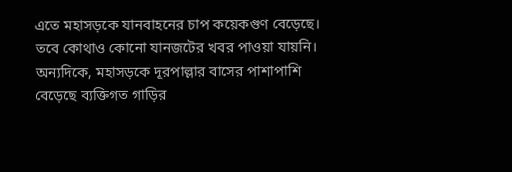এতে মহাসড়কে যানবাহনের চাপ কয়েকগুণ বেড়েছে। তবে কোথাও কোনো যানজটের খবর পাওয়া যায়নি। অন্যদিকে, মহাসড়কে দূরপাল্লার বাসের পাশাপাশি বেড়েছে ব্যক্তিগত গাড়ির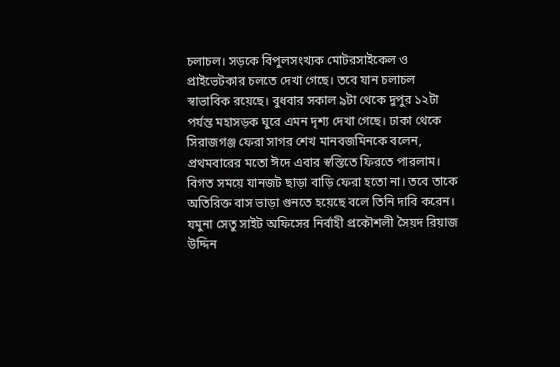চলাচল। সড়কে বিপুলসংখ্যক মোটরসাইকেল ও প্রাইভেটকার চলতে দেখা গেছে। তবে যান চলাচল স্বাভাবিক রয়েছে। বুধবার সকাল ৯টা থেকে দুপুর ১২টা পর্যন্ত মহাসড়ক ঘুরে এমন দৃশ্য দেখা গেছে। ঢাকা থেকে সিরাজগঞ্জ ফেরা সাগর শেখ মানবজমিনকে বলেন, প্রথমবারের মতো ঈদে এবার স্বস্তিতে ফিরতে পারলাম। বিগত সময়ে যানজট ছাড়া বাড়ি ফেরা হতো না। তবে তাকে অতিরিক্ত বাস ভাড়া গুনতে হয়েছে বলে তিনি দাবি করেন। যমুনা সেতু সাইট অফিসের নির্বাহী প্রকৌশলী সৈয়দ রিয়াজ উদ্দিন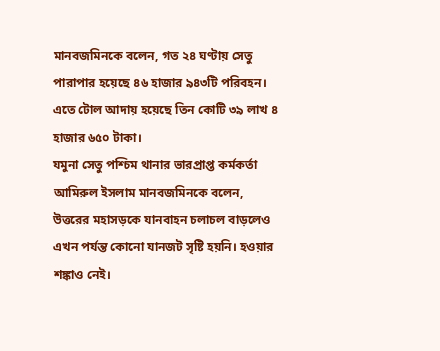মানবজমিনকে বলেন, গত ২৪ ঘণ্টায় সেতু পারাপার হয়েছে ৪৬ হাজার ৯৪৩টি পরিবহন। এতে টোল আদায় হয়েছে তিন কোটি ৩৯ লাখ ৪ হাজার ৬৫০ টাকা।
যমুনা সেতু পশ্চিম থানার ভারপ্রাপ্ত কর্মকর্তা আমিরুল ইসলাম মানবজমিনকে বলেন, উত্তরের মহাসড়কে যানবাহন চলাচল বাড়লেও এখন পর্যন্ত কোনো যানজট সৃষ্টি হয়নি। হওয়ার শঙ্কাও নেই।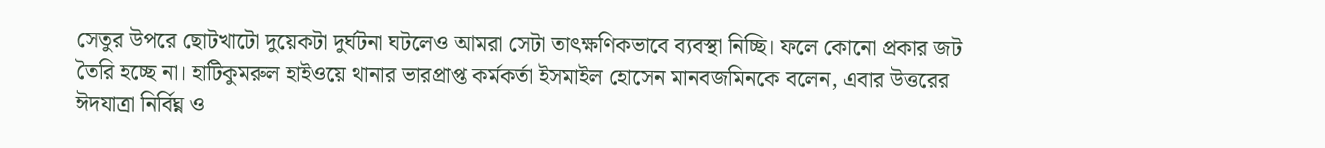সেতুর উপরে ছোটখাটো দুয়েকটা দুর্ঘটনা ঘটলেও আমরা সেটা তাৎক্ষণিকভাবে ব্যবস্থা নিচ্ছি। ফলে কোনো প্রকার জট তৈরি হচ্ছে না। হাটিকুমরুল হাইওয়ে থানার ভারপ্রাপ্ত কর্মকর্তা ইসমাইল হোসেন মানবজমিনকে বলেন, এবার উত্তরের ঈদযাত্রা নির্বিঘ্ন ও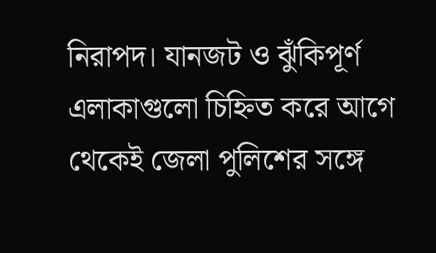নিরাপদ। যানজট ও ঝুঁকিপূর্ণ এলাকাগুলো চিহ্নিত করে আগে থেকেই জেলা পুলিশের সঙ্গে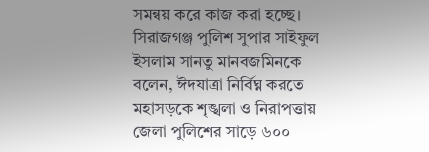সমন্বয় করে কাজ করা হচ্ছে। সিরাজগঞ্জ পুলিশ সুপার সাইফুল ইসলাম সানতু মানবজমিনকে বলেন, ঈদযাত্রা নির্বিঘ্ন করতে মহাসড়কে শৃঙ্খলা ও নিরাপত্তায় জেলা পুলিশের সাড়ে ৬০০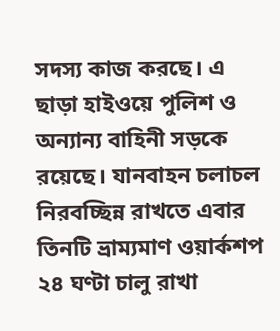সদস্য কাজ করছে। এ ছাড়া হাইওয়ে পুলিশ ও অন্যান্য বাহিনী সড়কে রয়েছে। যানবাহন চলাচল নিরবচ্ছিন্ন রাখতে এবার তিনটি ভ্রাম্যমাণ ওয়ার্কশপ ২৪ ঘণ্টা চালু রাখা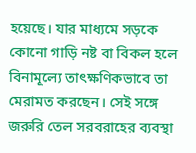হয়েছে। যার মাধ্যমে সড়কে কোনো গাড়ি নষ্ট বা বিকল হলে বিনামূল্যে তাৎক্ষণিকভাবে তা মেরামত করছেন। সেই সঙ্গে জরুরি তেল সরবরাহের ব্যবস্থা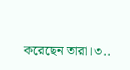করেছেন তারা।৩..